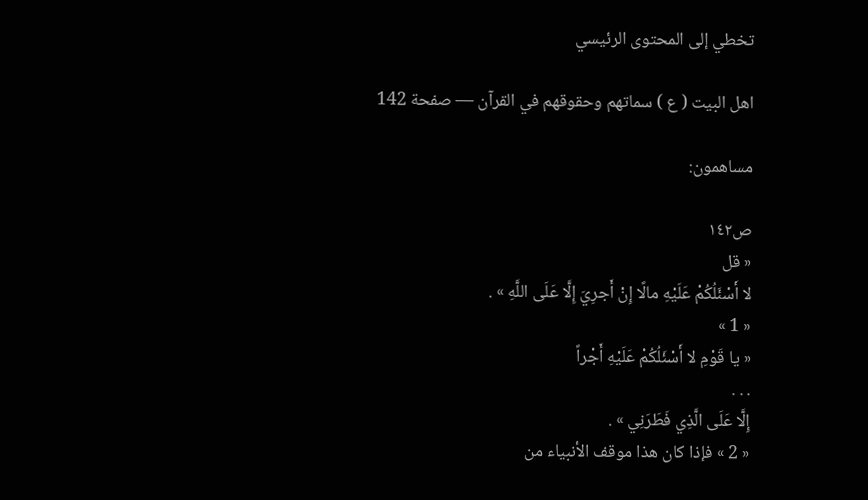تخطي إلى المحتوى الرئيسي

اهل البيت ( ع ) سماتهم وحقوقهم في القرآن — صفحة 142

مساهمون:

ص١٤٢
« قل
لا أَسْئَلُكُمْ عَلَيْهِ مالًا إِنْ أَجرِيَ إِلَّا عَلَى اللَّهِ » .
« 1 »
« يا قَوْمِ لا أَسْئَلُكُمْ عَلَيْهِ أَجْراً
. . .
إِلَّا عَلَى الَّذِي فَطَرَنِي » .
« 2 » فإذا كان هذا موقف الأنبياء من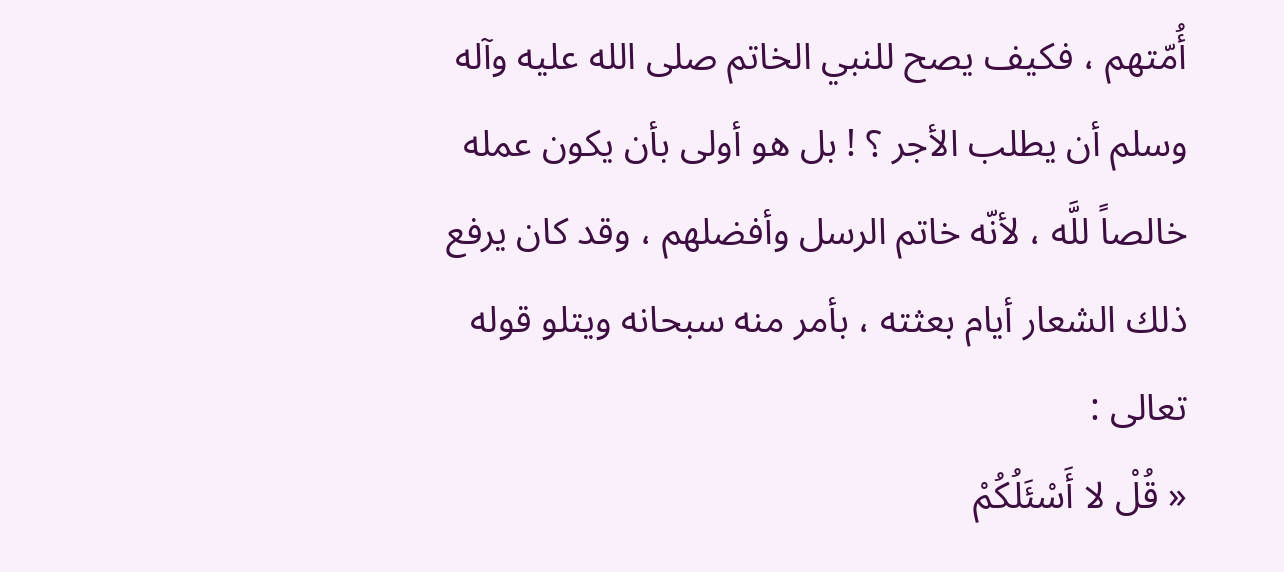أُمّتهم ، فكيف يصح للنبي الخاتم صلى الله عليه وآله وسلم أن يطلب الأجر ؟ ! بل هو أولى بأن يكون عمله خالصاً للَّه ، لأنّه خاتم الرسل وأفضلهم ، وقد كان يرفع ذلك الشعار أيام بعثته ، بأمر منه سبحانه ويتلو قوله تعالى :
« قُلْ لا أَسْئَلُكُمْ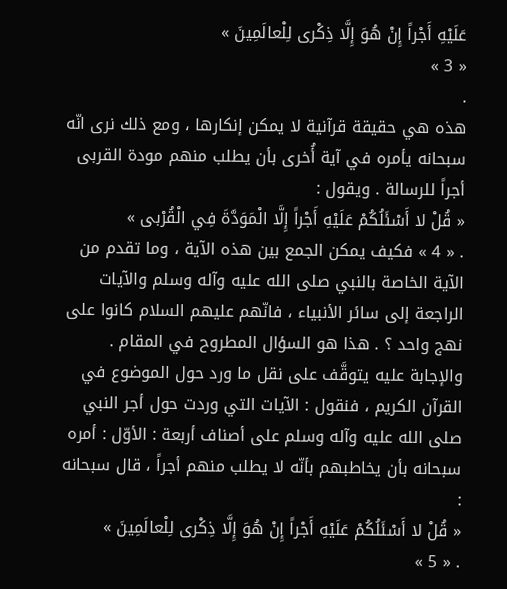عَلَيْهِ أَجْراً إِنْ هُوَ إِلَّا ذِكْرى لِلْعالَمِينَ »
« 3 »
.
هذه هي حقيقة قرآنية لا يمكن إنكارها ، ومع ذلك نرى انّه سبحانه يأمره في آية أُخرى بأن يطلب منهم مودة القربى أجراً للرسالة . ويقول :
« قُلْ لا أَسْئَلُكُمْ عَلَيْهِ أَجْراً إِلَّا الْمَوَدَّةَ فِي الْقُرْبى »
. « 4 » فكيف يمكن الجمع بين هذه الآية ، وما تقدم من الآية الخاصة بالنبي صلى الله عليه وآله وسلم والآيات الراجعة إلى سائر الأنبياء ، فانّهم عليهم السلام كانوا على نهج واحد ؟ . هذا هو السؤال المطروح في المقام . والإجابة عليه يتوقَّف على نقل ما ورد حول الموضوع في القرآن الكريم ، فنقول : الآيات التي وردت حول أجر النبي صلى الله عليه وآله وسلم على أصناف أربعة : الأوّل : أمره سبحانه بأن يخاطبهم بأنّه لا يطلب منهم أجراً ، قال سبحانه :
« قُلْ لا أَسْئَلُكُمْ عَلَيْهِ أَجْراً إِنْ هُوَ إِلَّا ذِكْرى لِلْعالَمِينَ »
. « 5 »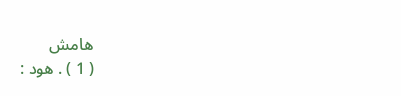هامش
( 1 ) . هود :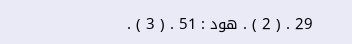29 . ( 2 ) . هود : 51 . ( 3 ) .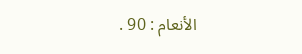الأنعام : 90 .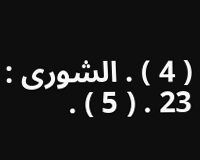( 4 ) . الشورى : 23 . ( 5 ) .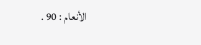الأنعام : 90 .